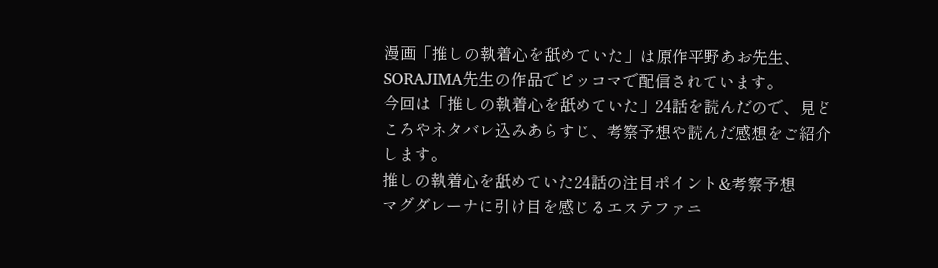漫画「推しの執着心を舐めていた」は原作平野あお先生、SORAJIMA先生の作品でピッコマで配信されています。
今回は「推しの執着心を舐めていた」24話を読んだので、見どころやネタバレ込みあらすじ、考察予想や読んだ感想をご紹介します。
推しの執着心を舐めていた24話の注目ポイント&考察予想
マグダレーナに引け目を感じるエステファニ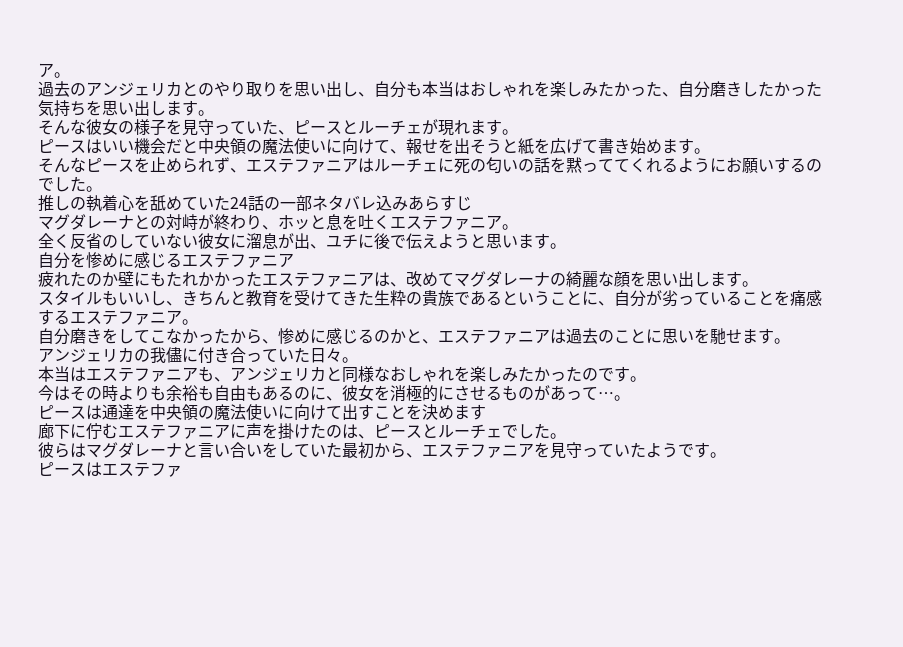ア。
過去のアンジェリカとのやり取りを思い出し、自分も本当はおしゃれを楽しみたかった、自分磨きしたかった気持ちを思い出します。
そんな彼女の様子を見守っていた、ピースとルーチェが現れます。
ピースはいい機会だと中央領の魔法使いに向けて、報せを出そうと紙を広げて書き始めます。
そんなピースを止められず、エステファニアはルーチェに死の匂いの話を黙っててくれるようにお願いするのでした。
推しの執着心を舐めていた24話の一部ネタバレ込みあらすじ
マグダレーナとの対峙が終わり、ホッと息を吐くエステファニア。
全く反省のしていない彼女に溜息が出、ユチに後で伝えようと思います。
自分を惨めに感じるエステファニア
疲れたのか壁にもたれかかったエステファニアは、改めてマグダレーナの綺麗な顔を思い出します。
スタイルもいいし、きちんと教育を受けてきた生粋の貴族であるということに、自分が劣っていることを痛感するエステファニア。
自分磨きをしてこなかったから、惨めに感じるのかと、エステファニアは過去のことに思いを馳せます。
アンジェリカの我儘に付き合っていた日々。
本当はエステファニアも、アンジェリカと同様なおしゃれを楽しみたかったのです。
今はその時よりも余裕も自由もあるのに、彼女を消極的にさせるものがあって…。
ピースは通達を中央領の魔法使いに向けて出すことを決めます
廊下に佇むエステファニアに声を掛けたのは、ピースとルーチェでした。
彼らはマグダレーナと言い合いをしていた最初から、エステファニアを見守っていたようです。
ピースはエステファ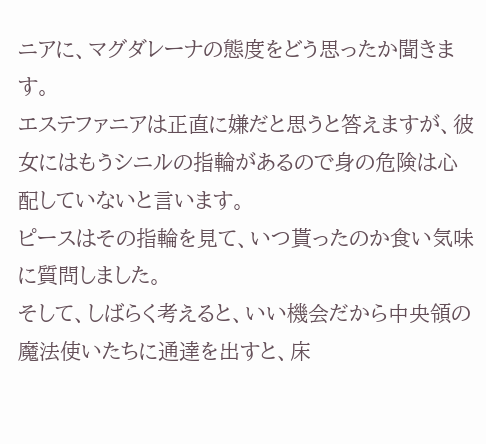ニアに、マグダレーナの態度をどう思ったか聞きます。
エステファニアは正直に嫌だと思うと答えますが、彼女にはもうシニルの指輪があるので身の危険は心配していないと言います。
ピースはその指輪を見て、いつ貰ったのか食い気味に質問しました。
そして、しばらく考えると、いい機会だから中央領の魔法使いたちに通達を出すと、床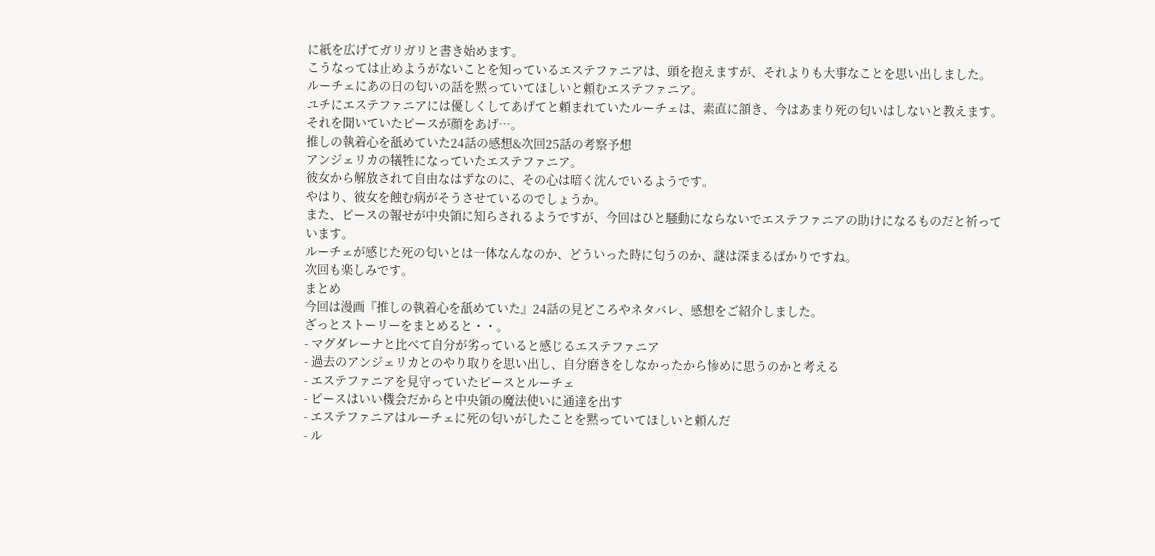に紙を広げてガリガリと書き始めます。
こうなっては止めようがないことを知っているエステファニアは、頭を抱えますが、それよりも大事なことを思い出しました。
ルーチェにあの日の匂いの話を黙っていてほしいと頼むエステファニア。
ユチにエステファニアには優しくしてあげてと頼まれていたルーチェは、素直に頷き、今はあまり死の匂いはしないと教えます。
それを聞いていたピースが顔をあげ…。
推しの執着心を舐めていた24話の感想&次回25話の考察予想
アンジェリカの犠牲になっていたエステファニア。
彼女から解放されて自由なはずなのに、その心は暗く沈んでいるようです。
やはり、彼女を蝕む病がそうさせているのでしょうか。
また、ピースの報せが中央領に知らされるようですが、今回はひと騒動にならないでエステファニアの助けになるものだと祈っています。
ルーチェが感じた死の匂いとは一体なんなのか、どういった時に匂うのか、謎は深まるばかりですね。
次回も楽しみです。
まとめ
今回は漫画『推しの執着心を舐めていた』24話の見どころやネタバレ、感想をご紹介しました。
ざっとストーリーをまとめると・・。
- マグダレーナと比べて自分が劣っていると感じるエステファニア
- 過去のアンジェリカとのやり取りを思い出し、自分磨きをしなかったから惨めに思うのかと考える
- エステファニアを見守っていたピースとルーチェ
- ピースはいい機会だからと中央領の魔法使いに通達を出す
- エステファニアはルーチェに死の匂いがしたことを黙っていてほしいと頼んだ
- ル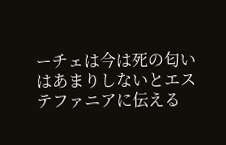ーチェは今は死の匂いはあまりしないとエステファニアに伝える